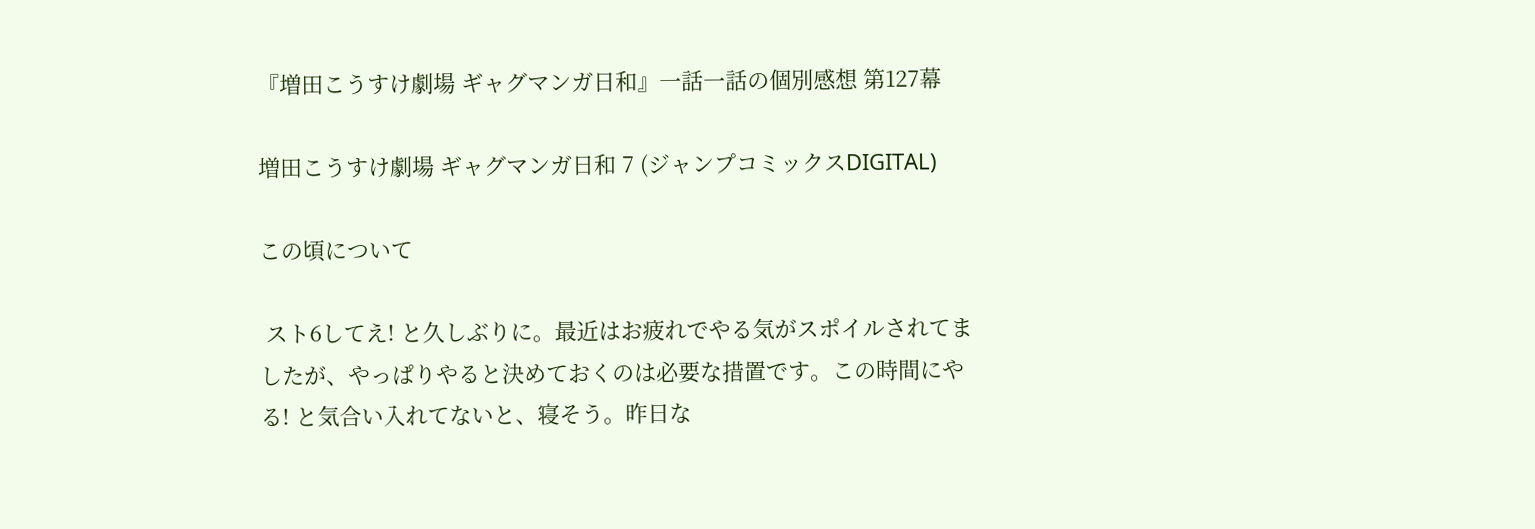『増田こうすけ劇場 ギャグマンガ日和』一話一話の個別感想 第127幕

増田こうすけ劇場 ギャグマンガ日和 7 (ジャンプコミックスDIGITAL)

この頃について

 スト6してえ! と久しぶりに。最近はお疲れでやる気がスポイルされてましたが、やっぱりやると決めておくのは必要な措置です。この時間にやる! と気合い入れてないと、寝そう。昨日な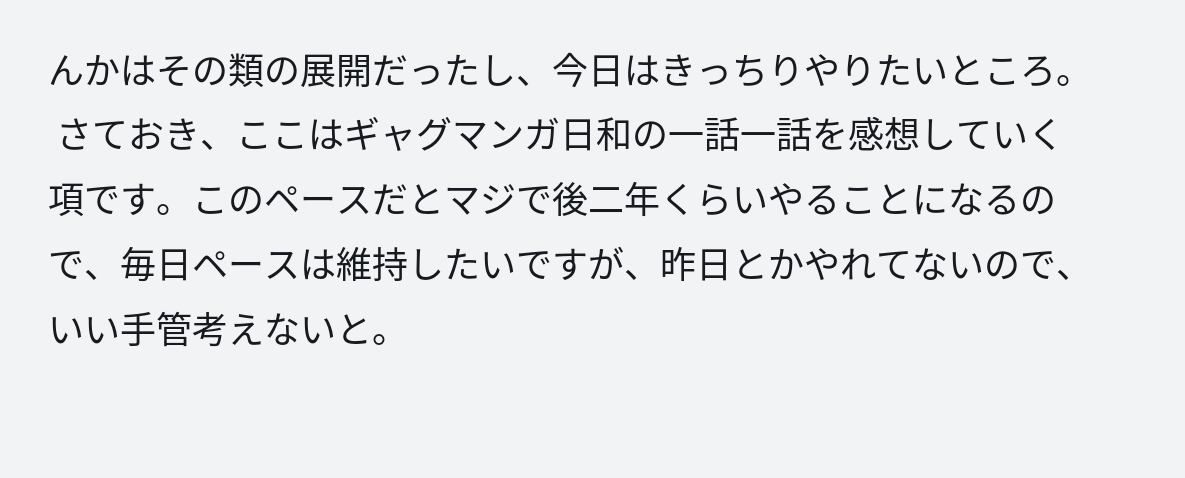んかはその類の展開だったし、今日はきっちりやりたいところ。
 さておき、ここはギャグマンガ日和の一話一話を感想していく項です。このペースだとマジで後二年くらいやることになるので、毎日ペースは維持したいですが、昨日とかやれてないので、いい手管考えないと。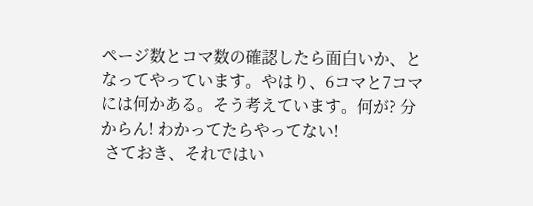ページ数とコマ数の確認したら面白いか、となってやっています。やはり、6コマと7コマには何かある。そう考えています。何が? 分からん! わかってたらやってない!
 さておき、それではい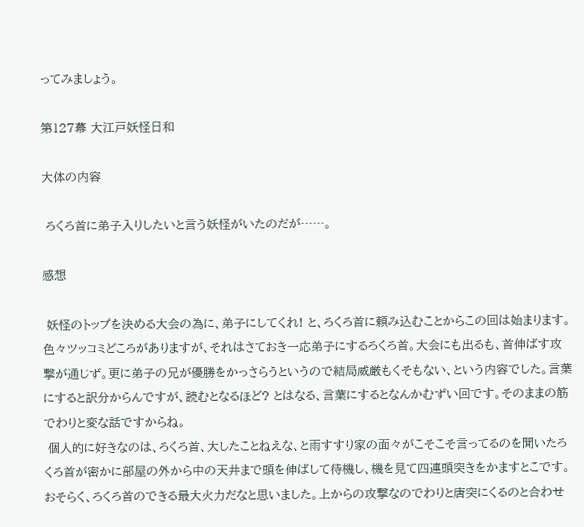ってみましょう。

第127幕 大江戸妖怪日和

大体の内容

 ろくろ首に弟子入りしたいと言う妖怪がいたのだが……。

感想

 妖怪のトップを決める大会の為に、弟子にしてくれ! と、ろくろ首に頼み込むことからこの回は始まります。色々ツッコミどころがありますが、それはさておき一応弟子にするろくろ首。大会にも出るも、首伸ばす攻撃が通じず。更に弟子の兄が優勝をかっさらうというので結局威厳もくそもない、という内容でした。言葉にすると訳分からんですが、読むとなるほど? とはなる、言葉にするとなんかむずい回です。そのままの筋でわりと変な話ですからね。
 個人的に好きなのは、ろくろ首、大したことねえな、と雨すすり家の面々がこそこそ言ってるのを聞いたろくろ首が密かに部屋の外から中の天井まで頭を伸ばして待機し、機を見て四連頭突きをかますとこです。おそらく、ろくろ首のできる最大火力だなと思いました。上からの攻撃なのでわりと唐突にくるのと合わせ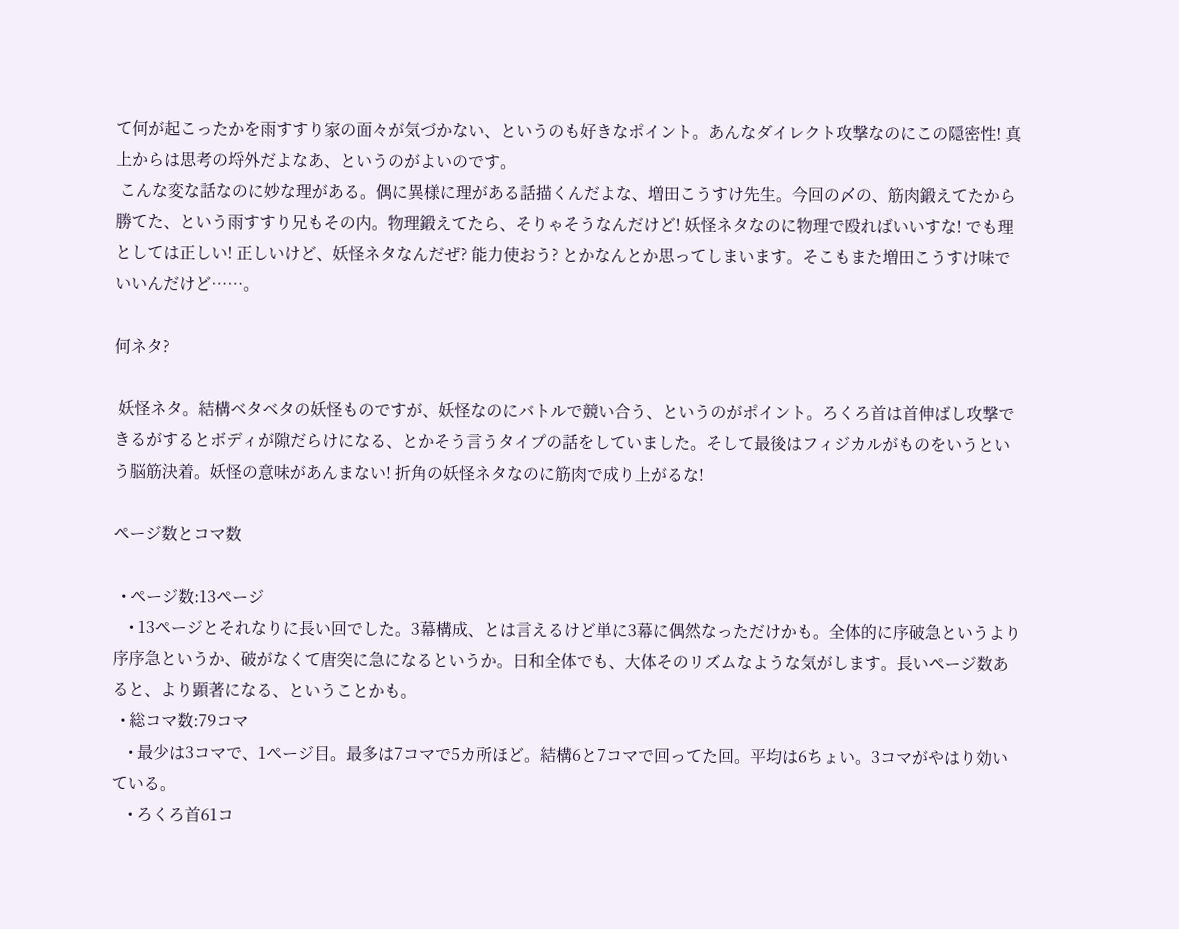て何が起こったかを雨すすり家の面々が気づかない、というのも好きなポイント。あんなダイレクト攻撃なのにこの隠密性! 真上からは思考の埒外だよなあ、というのがよいのです。
 こんな変な話なのに妙な理がある。偶に異様に理がある話描くんだよな、増田こうすけ先生。今回の〆の、筋肉鍛えてたから勝てた、という雨すすり兄もその内。物理鍛えてたら、そりゃそうなんだけど! 妖怪ネタなのに物理で殴ればいいすな! でも理としては正しい! 正しいけど、妖怪ネタなんだぜ? 能力使おう? とかなんとか思ってしまいます。そこもまた増田こうすけ味でいいんだけど……。

何ネタ?

 妖怪ネタ。結構ベタベタの妖怪ものですが、妖怪なのにバトルで競い合う、というのがポイント。ろくろ首は首伸ばし攻撃できるがするとボディが隙だらけになる、とかそう言うタイプの話をしていました。そして最後はフィジカルがものをいうという脳筋決着。妖怪の意味があんまない! 折角の妖怪ネタなのに筋肉で成り上がるな!

ページ数とコマ数

  • ページ数:13ページ
    • 13ページとそれなりに長い回でした。3幕構成、とは言えるけど単に3幕に偶然なっただけかも。全体的に序破急というより序序急というか、破がなくて唐突に急になるというか。日和全体でも、大体そのリズムなような気がします。長いページ数あると、より顕著になる、ということかも。
  • 総コマ数:79コマ
    • 最少は3コマで、1ページ目。最多は7コマで5カ所ほど。結構6と7コマで回ってた回。平均は6ちょい。3コマがやはり効いている。
    • ろくろ首61コ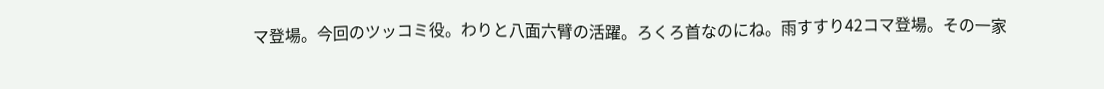マ登場。今回のツッコミ役。わりと八面六臂の活躍。ろくろ首なのにね。雨すすり42コマ登場。その一家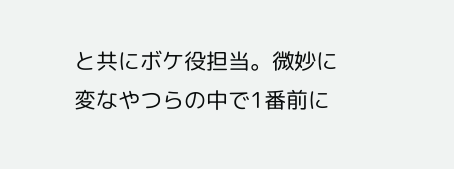と共にボケ役担当。微妙に変なやつらの中で1番前に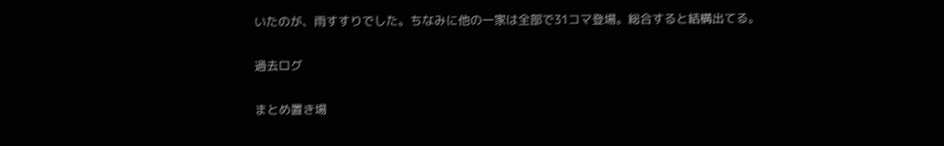いたのが、雨すすりでした。ちなみに他の一家は全部で31コマ登場。総合すると結構出てる。

過去ログ

まとめ置き場